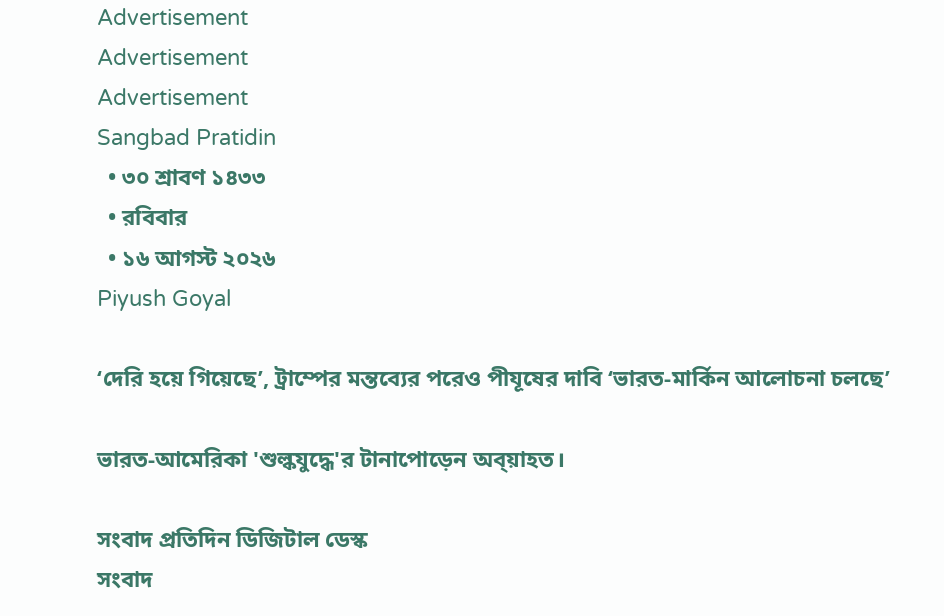Advertisement
Advertisement
Advertisement
Sangbad Pratidin
  • ৩০ শ্রাবণ ১৪৩৩
  • রবিবার
  • ১৬ আগস্ট ২০২৬
Piyush Goyal

‘দেরি হয়ে গিয়েছে’, ট্রাম্পের মন্তব্যের পরেও পীযূষের দাবি ‘ভারত-মার্কিন আলোচনা চলছে’

ভারত-আমেরিকা 'শুল্কযুদ্ধে'র টানাপোড়েন অব্য়াহত।

সংবাদ প্রতিদিন ডিজিটাল ডেস্ক
সংবাদ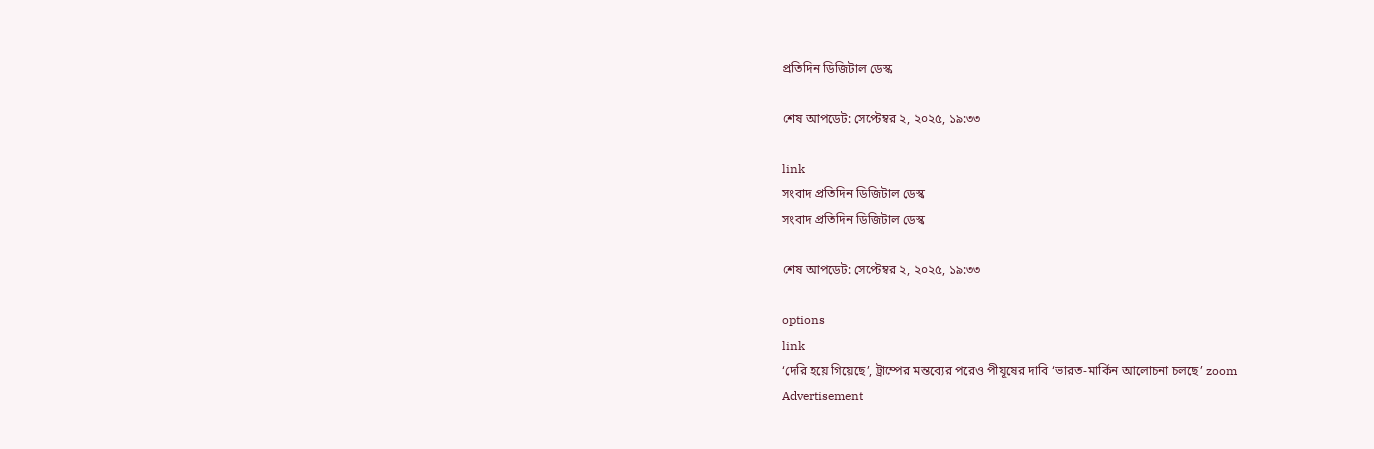প্রতিদিন ডিজিটাল ডেস্ক

শেষ আপডেট: সেপ্টেম্বর ২, ২০২৫, ১৯:৩৩

link
সংবাদ প্রতিদিন ডিজিটাল ডেস্ক
সংবাদ প্রতিদিন ডিজিটাল ডেস্ক

শেষ আপডেট: সেপ্টেম্বর ২, ২০২৫, ১৯:৩৩

options
link
‘দেরি হয়ে গিয়েছে’, ট্রাম্পের মন্তব্যের পরেও পীযূষের দাবি ‘ভারত-মার্কিন আলোচনা চলছে’ zoom
Advertisement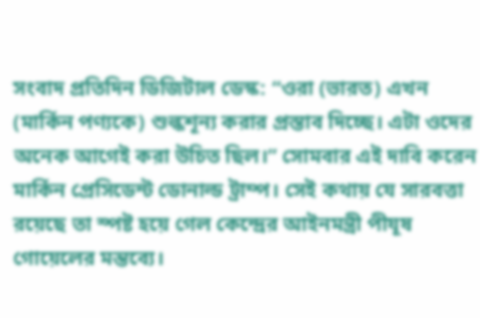সংবাদ প্রতিদিন ডিজিটাল ডেস্ক: “ওরা (ভারত) এখন (মার্কিন পণ্যকে) শুল্কশূন্য করার প্রস্তাব দিচ্ছে। এটা ওদের অনেক আগেই করা উচিত ছিল।” সোমবার এই দাবি করেন মার্কিন প্রেসিডেন্ট ডোনাল্ড ট্রাম্প। সেই কথায় যে সারবত্তা রয়েছে তা স্পষ্ট হয়ে গেল কেন্দ্রের আইনমন্ত্রী পীযূষ গোয়েলের মন্তব্যে।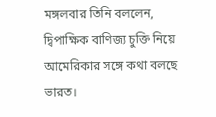মঙ্গলবার তিনি বললেন, দ্বিপাক্ষিক বাণিজ্য চুক্তি নিয়ে আমেরিকার সঙ্গে কথা বলছে ভারত।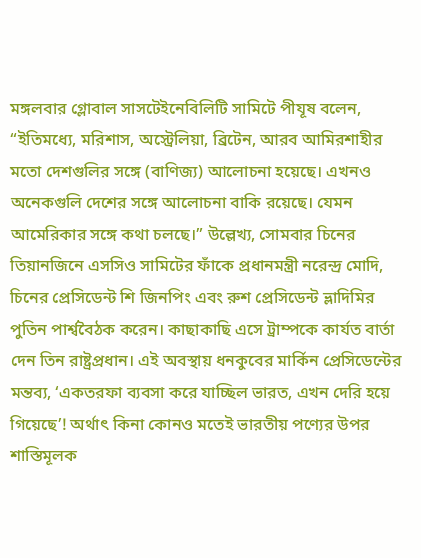মঙ্গলবার গ্লোবাল সাসটেইনেবিলিটি সামিটে পীযূষ বলেন, “ইতিমধ্যে, মরিশাস, অস্ট্রেলিয়া, ব্রিটেন, আরব আমিরশাহীর মতো দেশগুলির সঙ্গে (বাণিজ্য) আলোচনা হয়েছে। এখনও অনেকগুলি দেশের সঙ্গে আলোচনা বাকি রয়েছে। যেমন আমেরিকার সঙ্গে কথা চলছে।” উল্লেখ্য, সোমবার চিনের তিয়ানজিনে এসসিও সামিটের ফাঁকে প্রধানমন্ত্রী নরেন্দ্র মোদি, চিনের প্রেসিডেন্ট শি জিনপিং এবং রুশ প্রেসিডেন্ট ভ্লাদিমির পুতিন পার্শ্ববৈঠক করেন। কাছাকাছি এসে ট্রাম্পকে কার্যত বার্তা দেন তিন রাষ্ট্রপ্রধান। এই অবস্থায় ধনকুবের মার্কিন প্রেসিডেন্টের মন্তব্য, ‘একতরফা ব্যবসা করে যাচ্ছিল ভারত, এখন দেরি হয়ে গিয়েছে’! অর্থাৎ কিনা কোনও মতেই ভারতীয় পণ্যের উপর শাস্তিমূলক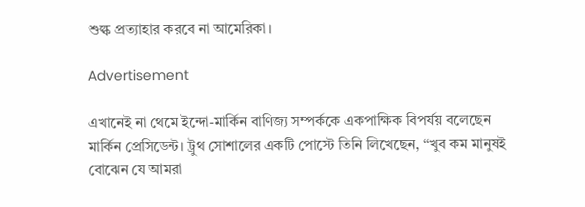শুল্ক প্রত্যাহার করবে না আমেরিকা।

Advertisement

এখানেই না থেমে ইন্দো-মার্কিন বাণিজ্য সম্পর্ককে একপাক্ষিক বিপর্যয় বলেছেন মার্কিন প্রেসিডেন্ট। ট্রুথ সোশালের একটি পোস্টে তিনি লিখেছেন, ‘‘খুব কম মানুষই বোঝেন যে আমরা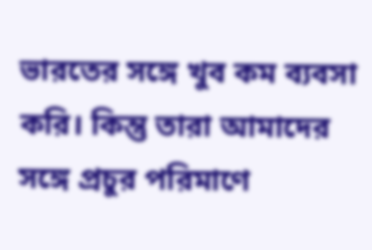ভারতের সঙ্গে খুব কম ব্যবসা করি। কিন্তু তারা আমাদের সঙ্গে প্রচুর পরিমাণে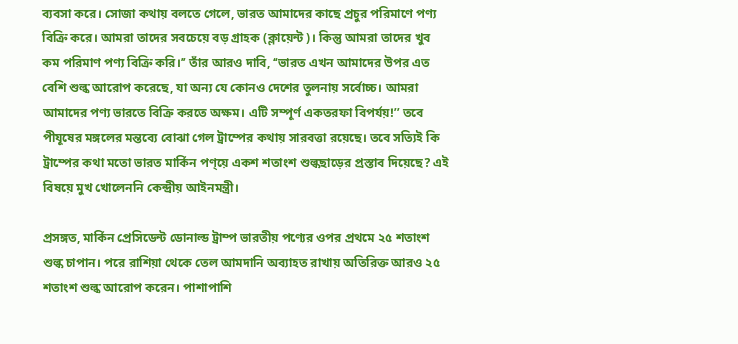ব্যবসা করে। সোজা কথায় বলতে গেলে, ভারত আমাদের কাছে প্রচুর পরিমাণে পণ্য বিক্রি করে। আমরা তাদের সবচেয়ে বড় গ্রাহক (ক্লায়েন্ট)। কিন্তু আমরা তাদের খুব কম পরিমাণ পণ্য বিক্রি করি।’’ তাঁর আরও দাবি, ‘‘ভারত এখন আমাদের উপর এত বেশি শুল্ক আরোপ করেছে, যা অন্য যে কোনও দেশের তুলনায় সর্বোচ্চ। আমরা আমাদের পণ্য ভারতে বিক্রি করতে অক্ষম। এটি সম্পূর্ণ একতরফা বিপর্যয়!’’ তবে পীযূষের মঙ্গলের মন্তব্যে বোঝা গেল ট্রাম্পের কথায় সারবত্তা রয়েছে। তবে সত্যিই কি ট্রাম্পের কথা মতো ভারত মার্কিন পণ্য়ে একশ শতাংশ শুল্কছাড়ের প্রস্তাব দিয়েছে? এই বিষয়ে মুখ খোলেননি কেন্দ্রীয় আইনমন্ত্রী।

প্রসঙ্গত, মার্কিন প্রেসিডেন্ট ডোনাল্ড ট্রাম্প ভারতীয় পণ্যের ওপর প্রথমে ২৫ শতাংশ শুল্ক চাপান। পরে রাশিয়া থেকে তেল আমদানি অব্যাহত রাখায় অতিরিক্ত আরও ২৫ শতাংশ শুল্ক আরোপ করেন। পাশাপাশি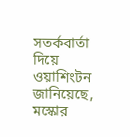সতর্কবার্তা দিয়ে ওয়াশিংটন জানিয়েছে, মস্কোর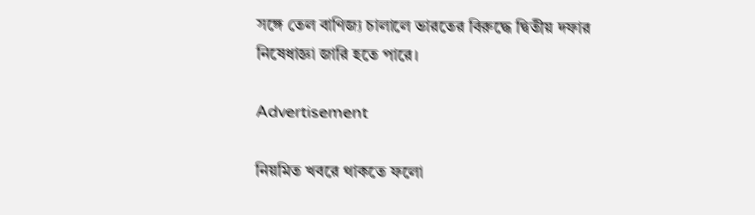সঙ্গে তেল বাণিজ্য চালালে ভারতের বিরুদ্ধে দ্বিতীয় দফার নিষেধাজ্ঞা জারি হতে পারে।

Advertisement

নিয়মিত খবরে থাকতে ফলো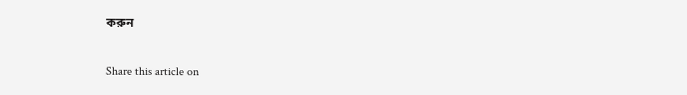করুন

Share this article on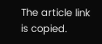The article link is copied.